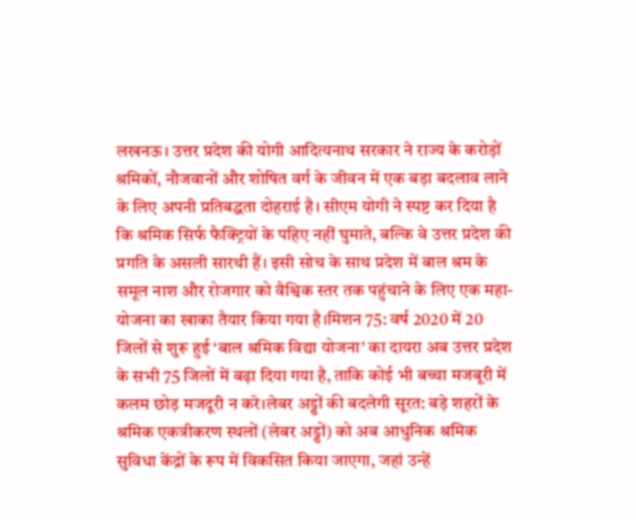लखनऊ। उत्तर प्रदेश की योगी आदित्यनाथ सरकार ने राज्य के करोड़ों श्रमिकों, नौजवानों और शोषित वर्ग के जीवन में एक बड़ा बदलाव लाने के लिए अपनी प्रतिबद्धता दोहराई है। सीएम योगी ने स्पष्ट कर दिया है कि श्रमिक सिर्फ फैक्ट्रियों के पहिए नहीं घुमाते, बल्कि वे उत्तर प्रदेश की प्रगति के असली सारथी हैं। इसी सोच के साथ प्रदेश में बाल श्रम के समूल नाश और रोजगार को वैश्विक स्तर तक पहुंचाने के लिए एक महा-योजना का खाका तैयार किया गया है।मिशन 75: वर्ष 2020 में 20 जिलों से शुरू हुई ‘बाल श्रमिक विद्या योजना’ का दायरा अब उत्तर प्रदेश के सभी 75 जिलों में बढ़ा दिया गया है, ताकि कोई भी बच्चा मजबूरी में कलम छोड़ मजदूरी न करे।लेबर अड्डों की बदलेगी सूरत: बड़े शहरों के श्रमिक एकत्रीकरण स्थलों (लेबर अड्डों) को अब आधुनिक श्रमिक सुविधा केंद्रों के रूप में विकसित किया जाएगा, जहां उन्हें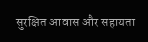सुरक्षित आवास और सहायता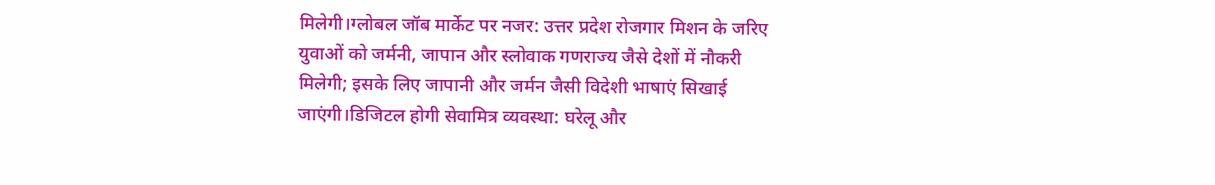मिलेगी।ग्लोबल जॉब मार्केट पर नजर: उत्तर प्रदेश रोजगार मिशन के जरिए युवाओं को जर्मनी, जापान और स्लोवाक गणराज्य जैसे देशों में नौकरी मिलेगी; इसके लिए जापानी और जर्मन जैसी विदेशी भाषाएं सिखाई जाएंगी।डिजिटल होगी सेवामित्र व्यवस्था: घरेलू और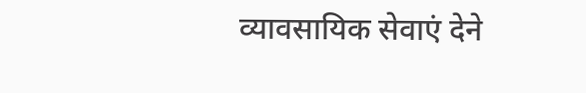व्यावसायिक सेवाएं देने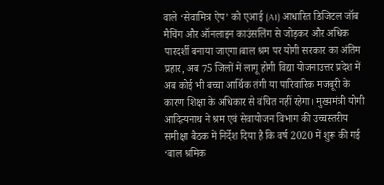वाले ‘सेवामित्र ऐप’ को एआई (AI) आधारित डिजिटल जॉब मैचिंग और ऑनलाइन काउंसलिंग से जोड़कर और अधिक पारदर्शी बनाया जाएगा।बाल श्रम पर योगी सरकार का अंतिम प्रहार, अब 75 जिलों में लागू होगी विद्या योजनाउत्तर प्रदेश में अब कोई भी बच्चा आर्थिक तंगी या पारिवारिक मजबूरी के कारण शिक्षा के अधिकार से वंचित नहीं रहेगा। मुख्यमंत्री योगी आदित्यनाथ ने श्रम एवं सेवायोजन विभाग की उच्चस्तरीय समीक्षा बैठक में निर्देश दिया है कि वर्ष 2020 में शुरू की गई ‘बाल श्रमिक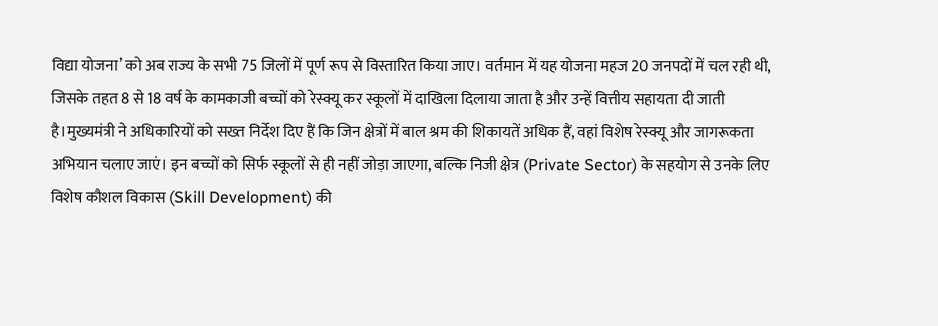विद्या योजना’ को अब राज्य के सभी 75 जिलों में पूर्ण रूप से विस्तारित किया जाए। वर्तमान में यह योजना महज 20 जनपदों में चल रही थी, जिसके तहत 8 से 18 वर्ष के कामकाजी बच्चों को रेस्क्यू कर स्कूलों में दाखिला दिलाया जाता है और उन्हें वित्तीय सहायता दी जाती है।मुख्यमंत्री ने अधिकारियों को सख्त निर्देश दिए हैं कि जिन क्षेत्रों में बाल श्रम की शिकायतें अधिक हैं, वहां विशेष रेस्क्यू और जागरूकता अभियान चलाए जाएं। इन बच्चों को सिर्फ स्कूलों से ही नहीं जोड़ा जाएगा, बल्कि निजी क्षेत्र (Private Sector) के सहयोग से उनके लिए विशेष कौशल विकास (Skill Development) की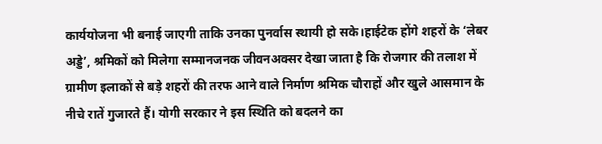कार्ययोजना भी बनाई जाएगी ताकि उनका पुनर्वास स्थायी हो सके।हाईटेक होंगे शहरों के ‘लेबर अड्डे’, श्रमिकों को मिलेगा सम्मानजनक जीवनअक्सर देखा जाता है कि रोजगार की तलाश में ग्रामीण इलाकों से बड़े शहरों की तरफ आने वाले निर्माण श्रमिक चौराहों और खुले आसमान के नीचे रातें गुजारते हैं। योगी सरकार ने इस स्थिति को बदलने का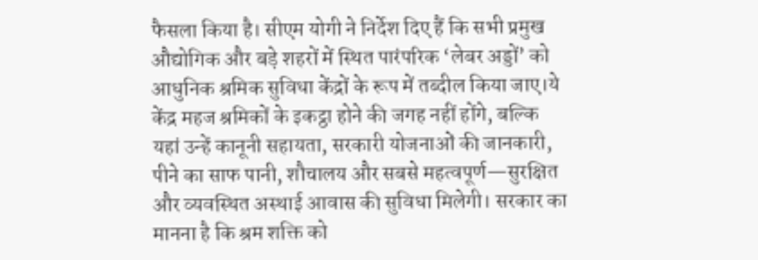फैसला किया है। सीएम योगी ने निर्देश दिए हैं कि सभी प्रमुख औद्योगिक और बड़े शहरों में स्थित पारंपरिक ‘लेबर अड्डों’ को आधुनिक श्रमिक सुविधा केंद्रों के रूप में तब्दील किया जाए।ये केंद्र महज श्रमिकों के इकट्ठा होने की जगह नहीं होंगे, बल्कि यहां उन्हें कानूनी सहायता, सरकारी योजनाओं की जानकारी, पीने का साफ पानी, शौचालय और सबसे महत्वपूर्ण—सुरक्षित और व्यवस्थित अस्थाई आवास की सुविधा मिलेगी। सरकार का मानना है कि श्रम शक्ति को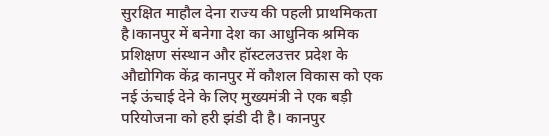सुरक्षित माहौल देना राज्य की पहली प्राथमिकता है।कानपुर में बनेगा देश का आधुनिक श्रमिक प्रशिक्षण संस्थान और हॉस्टलउत्तर प्रदेश के औद्योगिक केंद्र कानपुर में कौशल विकास को एक नई ऊंचाई देने के लिए मुख्यमंत्री ने एक बड़ी परियोजना को हरी झंडी दी है। कानपुर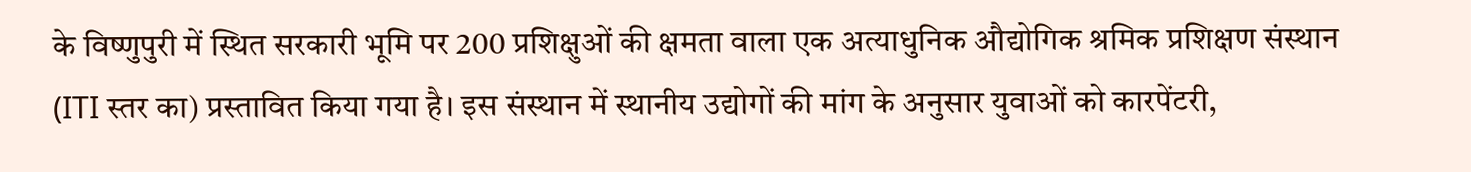के विष्णुपुरी में स्थित सरकारी भूमि पर 200 प्रशिक्षुओं की क्षमता वाला एक अत्याधुनिक औद्योगिक श्रमिक प्रशिक्षण संस्थान (ITI स्तर का) प्रस्तावित किया गया है। इस संस्थान में स्थानीय उद्योगों की मांग के अनुसार युवाओं को कारपेंटरी,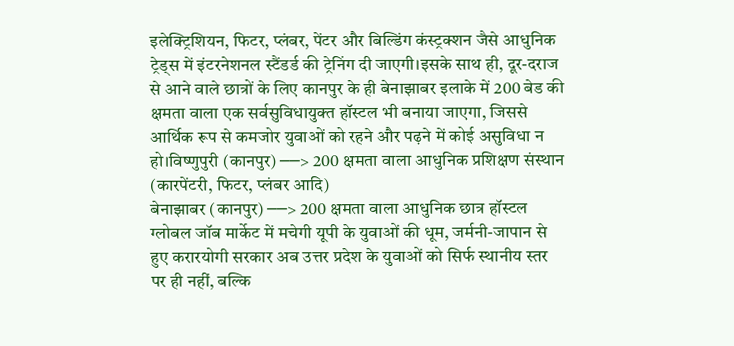इलेक्ट्रिशियन, फिटर, प्लंबर, पेंटर और बिल्डिंग कंस्ट्रक्शन जैसे आधुनिक ट्रेड्स में इंटरनेशनल स्टैंडर्ड की ट्रेनिंग दी जाएगी।इसके साथ ही, दूर-दराज से आने वाले छात्रों के लिए कानपुर के ही बेनाझाबर इलाके में 200 बेड की क्षमता वाला एक सर्वसुविधायुक्त हॉस्टल भी बनाया जाएगा, जिससे आर्थिक रूप से कमजोर युवाओं को रहने और पढ़ने में कोई असुविधा न हो।विष्णुपुरी (कानपुर) ──> 200 क्षमता वाला आधुनिक प्रशिक्षण संस्थान (कारपेंटरी, फिटर, प्लंबर आदि)
बेनाझाबर (कानपुर) ──> 200 क्षमता वाला आधुनिक छात्र हॉस्टल
ग्लोबल जॉब मार्केट में मचेगी यूपी के युवाओं की धूम, जर्मनी-जापान से हुए करारयोगी सरकार अब उत्तर प्रदेश के युवाओं को सिर्फ स्थानीय स्तर पर ही नहीं, बल्कि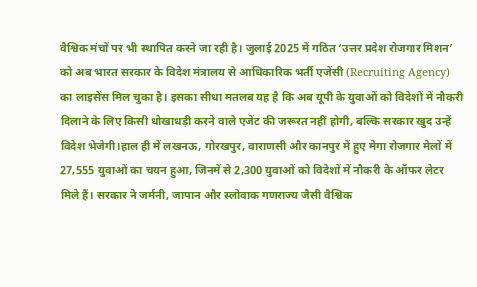वैश्विक मंचों पर भी स्थापित करने जा रही है। जुलाई 2025 में गठित ‘उत्तर प्रदेश रोजगार मिशन’ को अब भारत सरकार के विदेश मंत्रालय से आधिकारिक भर्ती एजेंसी (Recruiting Agency) का लाइसेंस मिल चुका है। इसका सीधा मतलब यह है कि अब यूपी के युवाओं को विदेशों में नौकरी दिलाने के लिए किसी धोखाधड़ी करने वाले एजेंट की जरूरत नहीं होगी, बल्कि सरकार खुद उन्हें विदेश भेजेगी।हाल ही में लखनऊ, गोरखपुर, वाराणसी और कानपुर में हुए मेगा रोजगार मेलों में 27,555 युवाओं का चयन हुआ, जिनमें से 2,300 युवाओं को विदेशों में नौकरी के ऑफर लेटर मिले हैं। सरकार ने जर्मनी, जापान और स्लोवाक गणराज्य जैसी वैश्विक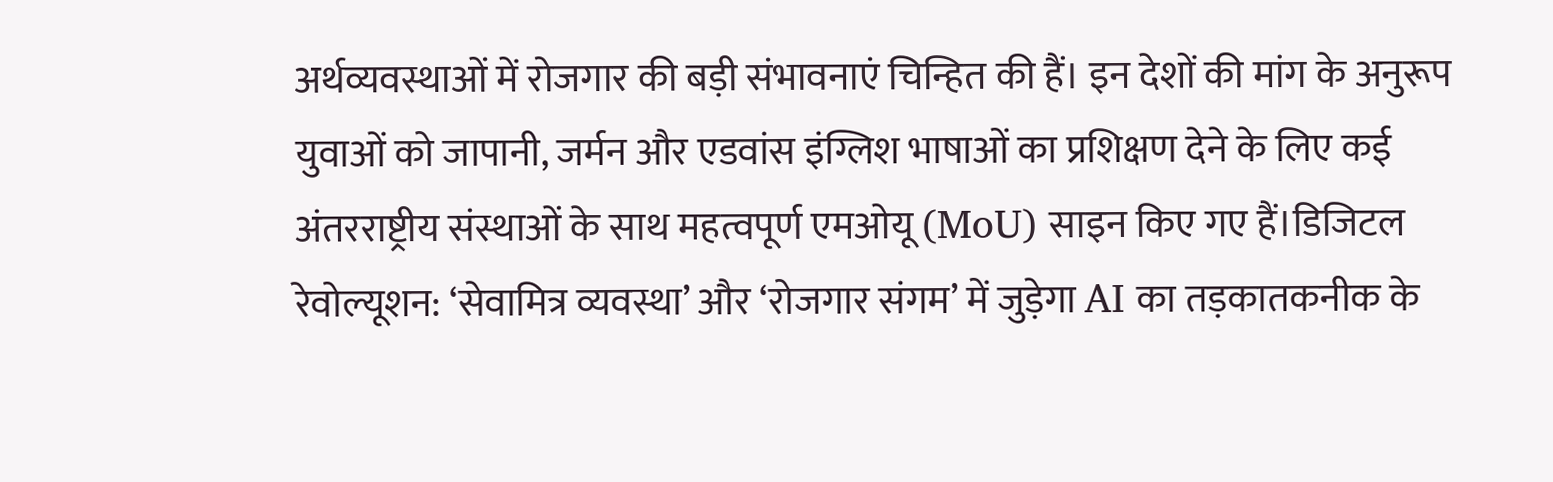अर्थव्यवस्थाओं में रोजगार की बड़ी संभावनाएं चिन्हित की हैं। इन देशों की मांग के अनुरूप युवाओं को जापानी, जर्मन और एडवांस इंग्लिश भाषाओं का प्रशिक्षण देने के लिए कई अंतरराष्ट्रीय संस्थाओं के साथ महत्वपूर्ण एमओयू (MoU) साइन किए गए हैं।डिजिटल रेवोल्यूशन: ‘सेवामित्र व्यवस्था’ और ‘रोजगार संगम’ में जुड़ेगा AI का तड़कातकनीक के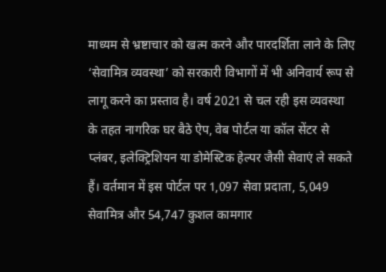माध्यम से भ्रष्टाचार को खत्म करने और पारदर्शिता लाने के लिए ‘सेवामित्र व्यवस्था’ को सरकारी विभागों में भी अनिवार्य रूप से लागू करने का प्रस्ताव है। वर्ष 2021 से चल रही इस व्यवस्था के तहत नागरिक घर बैठे ऐप, वेब पोर्टल या कॉल सेंटर से प्लंबर, इलेक्ट्रिशियन या डोमेस्टिक हेल्पर जैसी सेवाएं ले सकते हैं। वर्तमान में इस पोर्टल पर 1,097 सेवा प्रदाता, 5,049 सेवामित्र और 54,747 कुशल कामगार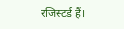रजिस्टर्ड हैं।